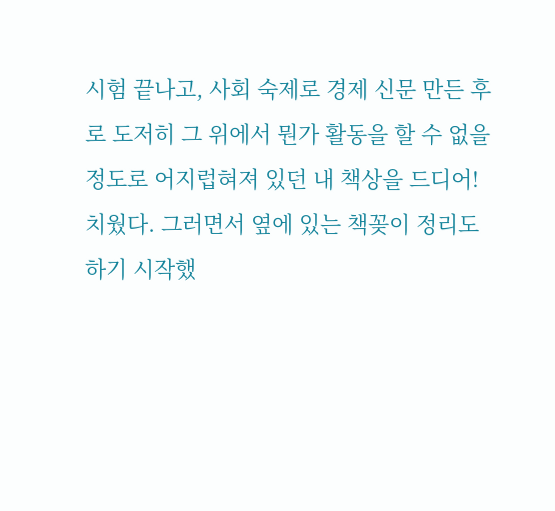시험 끝나고, 사회 숙제로 경제 신문 만든 후로 도저히 그 위에서 뭔가 활동을 할 수 없을 정도로 어지럽혀져 있던 내 책상을 드디어! 치웠다. 그러면서 옆에 있는 책꽂이 정리도 하기 시작했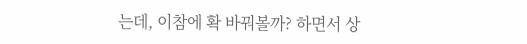는데, 이참에 확 바꿔볼까? 하면서 상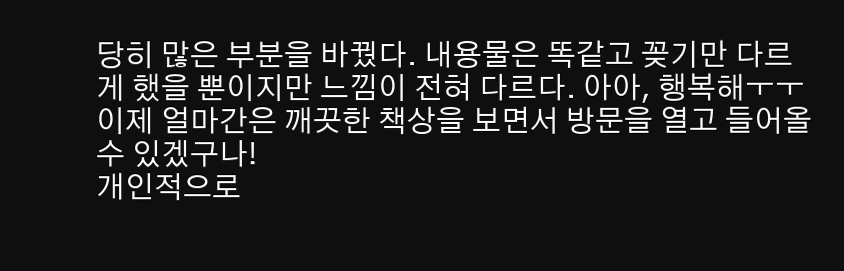당히 많은 부분을 바꿨다. 내용물은 똑같고 꽂기만 다르게 했을 뿐이지만 느낌이 전혀 다르다. 아아, 행복해ㅜㅜ 이제 얼마간은 깨끗한 책상을 보면서 방문을 열고 들어올 수 있겠구나!
개인적으로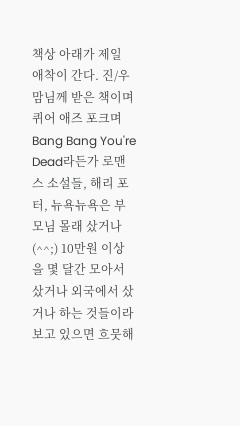책상 아래가 제일 애착이 간다. 진/우맘님께 받은 책이며 퀴어 애즈 포크며 Bang Bang You're Dead라든가 로맨스 소설들, 해리 포터, 뉴욕뉴욕은 부모님 몰래 샀거나(^^;) 10만원 이상을 몇 달간 모아서 샀거나 외국에서 샀거나 하는 것들이라 보고 있으면 흐뭇해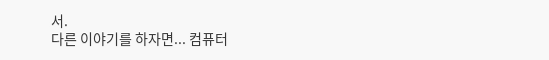서.
다른 이야기를 하자면... 컴퓨터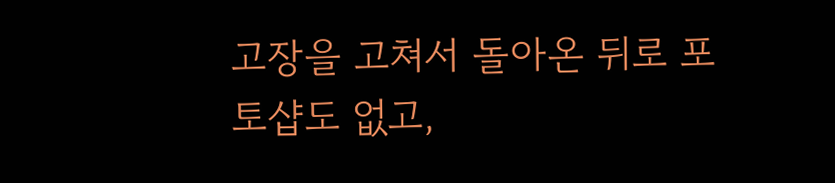고장을 고쳐서 돌아온 뒤로 포토샵도 없고,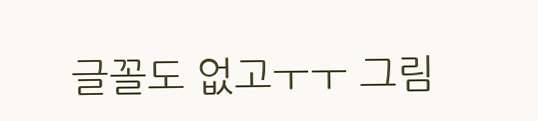글꼴도 없고ㅜㅜ 그림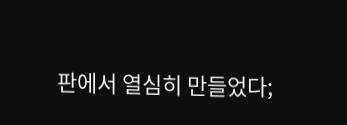판에서 열심히 만들었다;